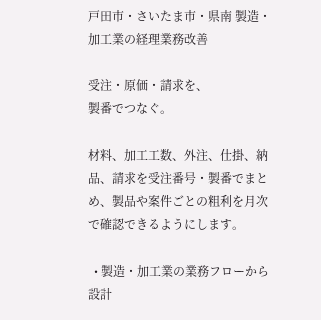戸田市・さいたま市・県南 製造・加工業の経理業務改善

受注・原価・請求を、
製番でつなぐ。

材料、加工工数、外注、仕掛、納品、請求を受注番号・製番でまとめ、製品や案件ごとの粗利を月次で確認できるようにします。

  • 製造・加工業の業務フローから設計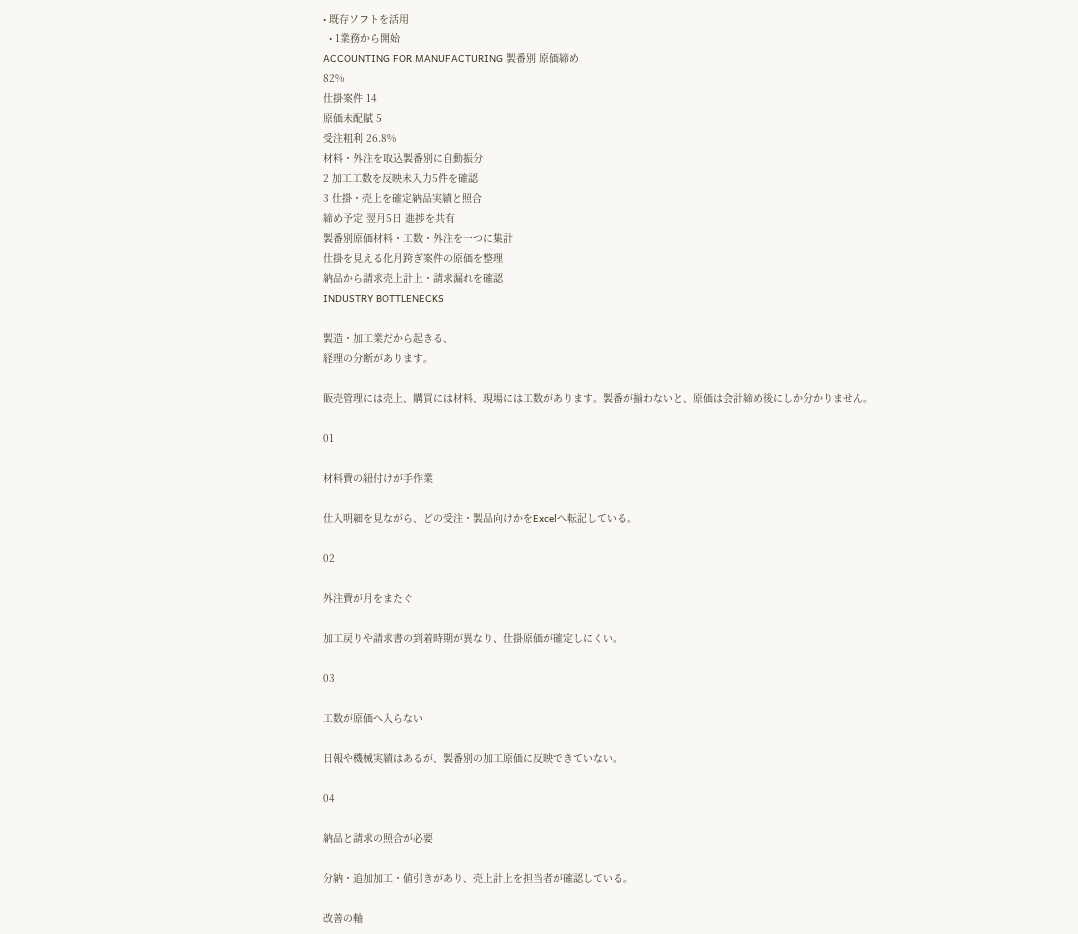• 既存ソフトを活用
  • 1業務から開始
ACCOUNTING FOR MANUFACTURING 製番別 原価締め
82%
仕掛案件 14
原価未配賦 5
受注粗利 26.8%
材料・外注を取込製番別に自動振分
2 加工工数を反映未入力5件を確認
3 仕掛・売上を確定納品実績と照合
締め予定 翌月5日 進捗を共有
製番別原価材料・工数・外注を一つに集計
仕掛を見える化月跨ぎ案件の原価を整理
納品から請求売上計上・請求漏れを確認
INDUSTRY BOTTLENECKS

製造・加工業だから起きる、
経理の分断があります。

販売管理には売上、購買には材料、現場には工数があります。製番が揃わないと、原価は会計締め後にしか分かりません。

01

材料費の紐付けが手作業

仕入明細を見ながら、どの受注・製品向けかをExcelへ転記している。

02

外注費が月をまたぐ

加工戻りや請求書の到着時期が異なり、仕掛原価が確定しにくい。

03

工数が原価へ入らない

日報や機械実績はあるが、製番別の加工原価に反映できていない。

04

納品と請求の照合が必要

分納・追加加工・値引きがあり、売上計上を担当者が確認している。

改善の軸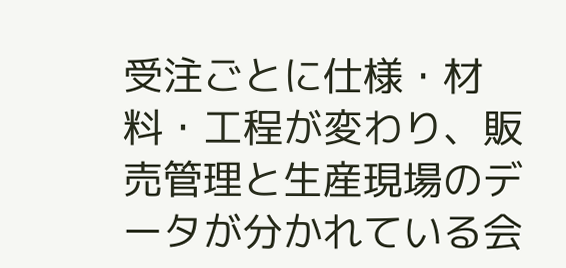受注ごとに仕様・材料・工程が変わり、販売管理と生産現場のデータが分かれている会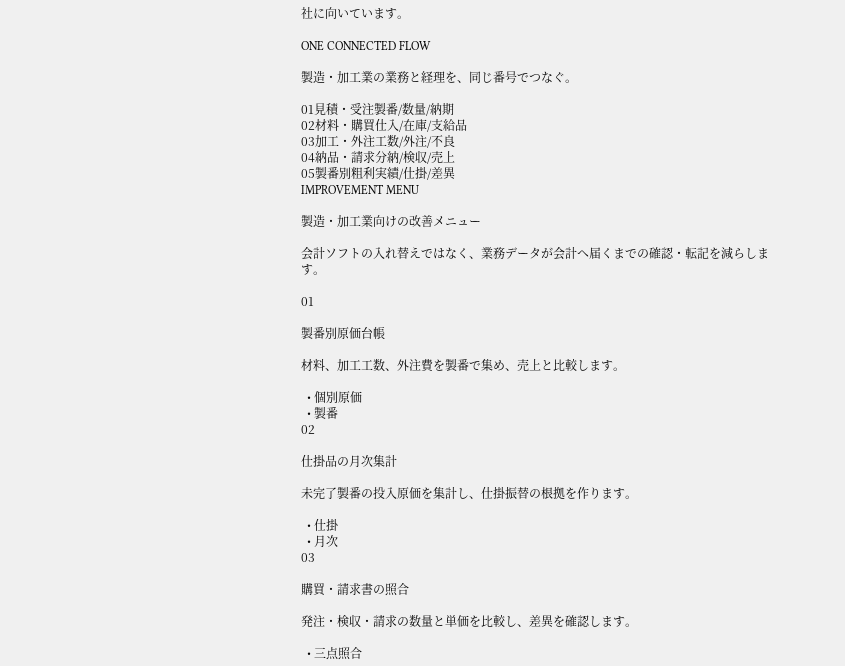社に向いています。

ONE CONNECTED FLOW

製造・加工業の業務と経理を、同じ番号でつなぐ。

01見積・受注製番/数量/納期
02材料・購買仕入/在庫/支給品
03加工・外注工数/外注/不良
04納品・請求分納/検収/売上
05製番別粗利実績/仕掛/差異
IMPROVEMENT MENU

製造・加工業向けの改善メニュー

会計ソフトの入れ替えではなく、業務データが会計へ届くまでの確認・転記を減らします。

01

製番別原価台帳

材料、加工工数、外注費を製番で集め、売上と比較します。

  • 個別原価
  • 製番
02

仕掛品の月次集計

未完了製番の投入原価を集計し、仕掛振替の根拠を作ります。

  • 仕掛
  • 月次
03

購買・請求書の照合

発注・検収・請求の数量と単価を比較し、差異を確認します。

  • 三点照合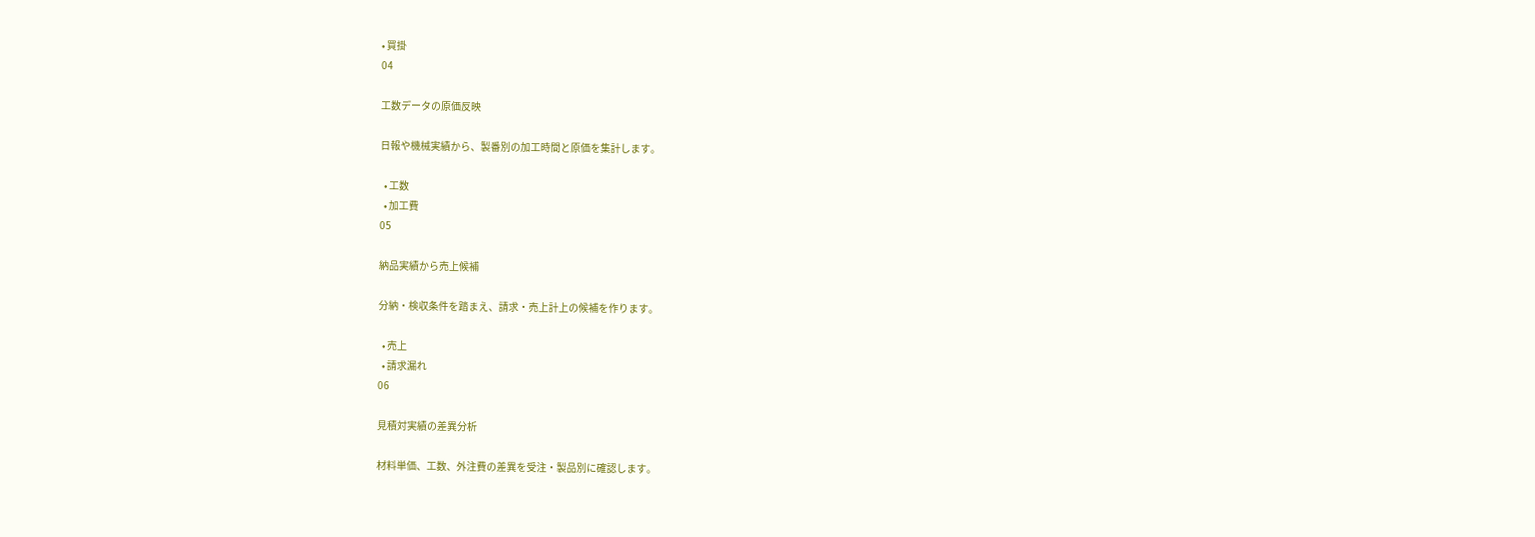• 買掛
04

工数データの原価反映

日報や機械実績から、製番別の加工時間と原価を集計します。

  • 工数
  • 加工費
05

納品実績から売上候補

分納・検収条件を踏まえ、請求・売上計上の候補を作ります。

  • 売上
  • 請求漏れ
06

見積対実績の差異分析

材料単価、工数、外注費の差異を受注・製品別に確認します。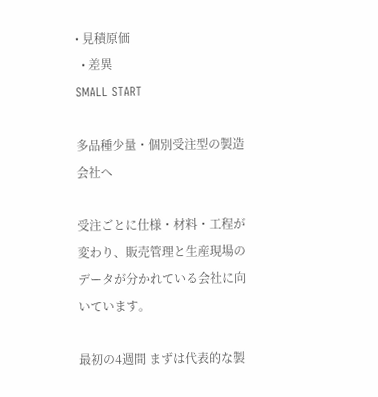• 見積原価
  • 差異
SMALL START

多品種少量・個別受注型の製造会社へ

受注ごとに仕様・材料・工程が変わり、販売管理と生産現場のデータが分かれている会社に向いています。

最初の4週間 まずは代表的な製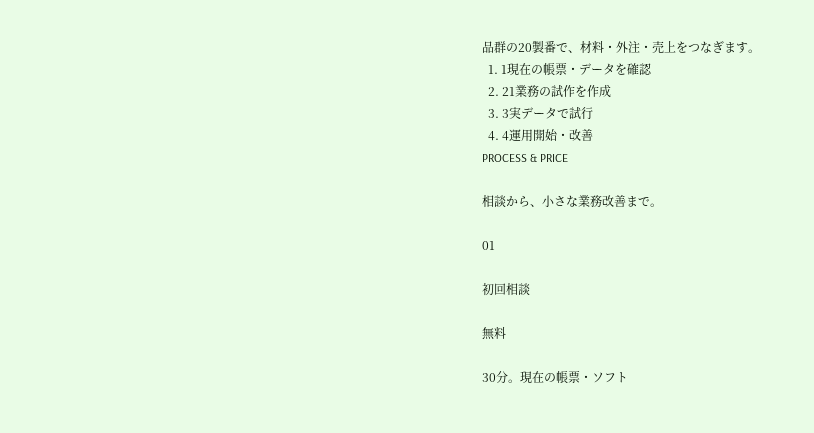品群の20製番で、材料・外注・売上をつなぎます。
  1. 1現在の帳票・データを確認
  2. 21業務の試作を作成
  3. 3実データで試行
  4. 4運用開始・改善
PROCESS & PRICE

相談から、小さな業務改善まで。

01

初回相談

無料

30分。現在の帳票・ソフト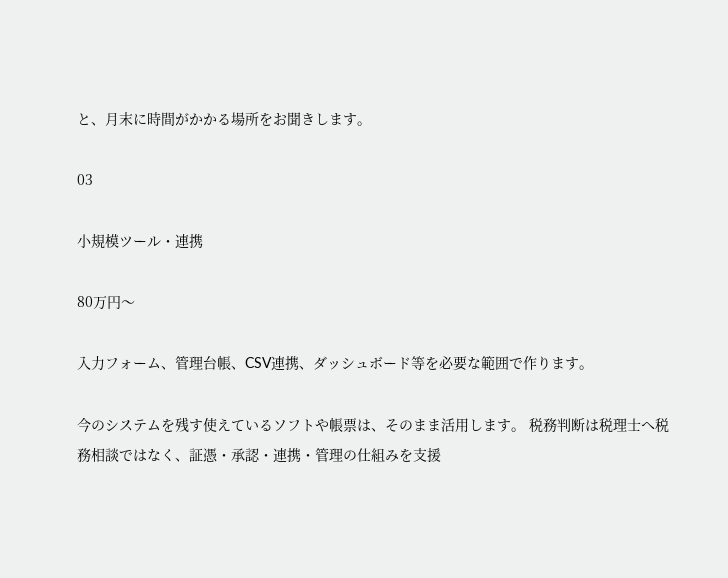と、月末に時間がかかる場所をお聞きします。

03

小規模ツール・連携

80万円〜

入力フォーム、管理台帳、CSV連携、ダッシュボード等を必要な範囲で作ります。

今のシステムを残す使えているソフトや帳票は、そのまま活用します。 税務判断は税理士へ税務相談ではなく、証憑・承認・連携・管理の仕組みを支援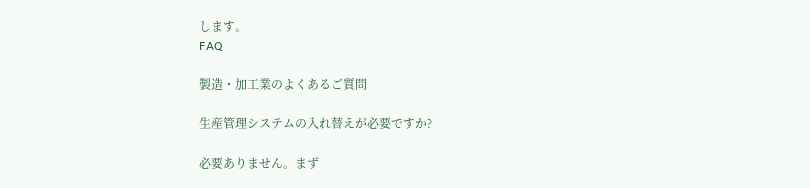します。
FAQ

製造・加工業のよくあるご質問

生産管理システムの入れ替えが必要ですか?

必要ありません。まず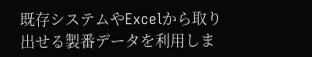既存システムやExcelから取り出せる製番データを利用しま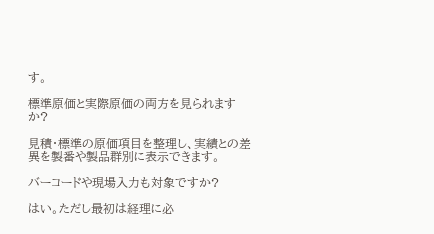す。

標準原価と実際原価の両方を見られますか?

見積・標準の原価項目を整理し、実績との差異を製番や製品群別に表示できます。

バーコードや現場入力も対象ですか?

はい。ただし最初は経理に必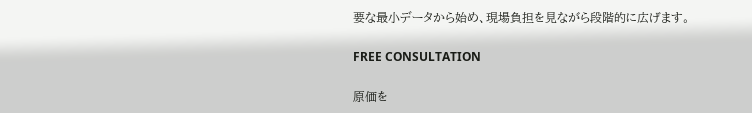要な最小データから始め、現場負担を見ながら段階的に広げます。

FREE CONSULTATION

原価を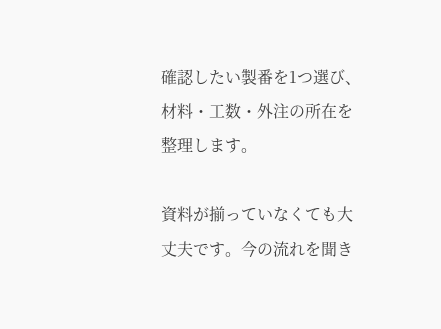確認したい製番を1つ選び、材料・工数・外注の所在を整理します。

資料が揃っていなくても大丈夫です。今の流れを聞き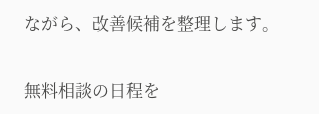ながら、改善候補を整理します。

無料相談の日程を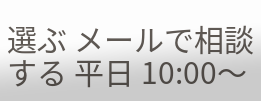選ぶ メールで相談する 平日 10:00〜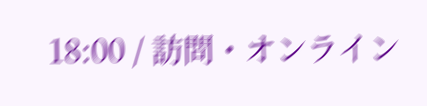18:00 / 訪問・オンライン